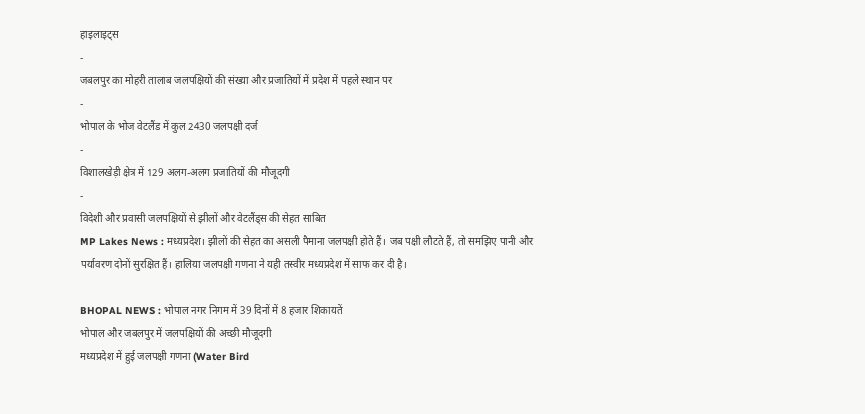हाइलाइट्स
-
जबलपुर का मोहरी तालाब जलपक्षियों की संख्या और प्रजातियों में प्रदेश में पहले स्थान पर
-
भोपाल के भोज वेटलैंड में कुल 2430 जलपक्षी दर्ज
-
विशालखेड़ी क्षेत्र में 129 अलग-अलग प्रजातियों की मौजूदगी
-
विदेशी और प्रवासी जलपक्षियों से झीलों और वेटलैंड्स की सेहत साबित
MP Lakes News : मध्यप्रदेश। झीलों की सेहत का असली पैमाना जलपक्षी होते हैं। जब पक्षी लौटते हैं, तो समझिए पानी और पर्यावरण दोनों सुरक्षित हैं। हालिया जलपक्षी गणना ने यही तस्वीर मध्यप्रदेश में साफ कर दी है।

BHOPAL NEWS : भोपाल नगर निगम में 39 दिनों में 8 हजार शिकायतें
भोपाल और जबलपुर में जलपक्षियों की अच्छी मौजूदगी
मध्यप्रदेश में हुई जलपक्षी गणना (Water Bird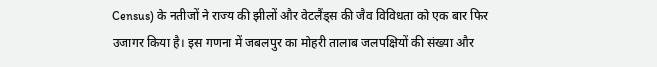Census) के नतीजों ने राज्य की झीलों और वेटलैंड्स की जैव विविधता को एक बार फिर उजागर किया है। इस गणना में जबलपुर का मोहरी तालाब जलपक्षियों की संख्या और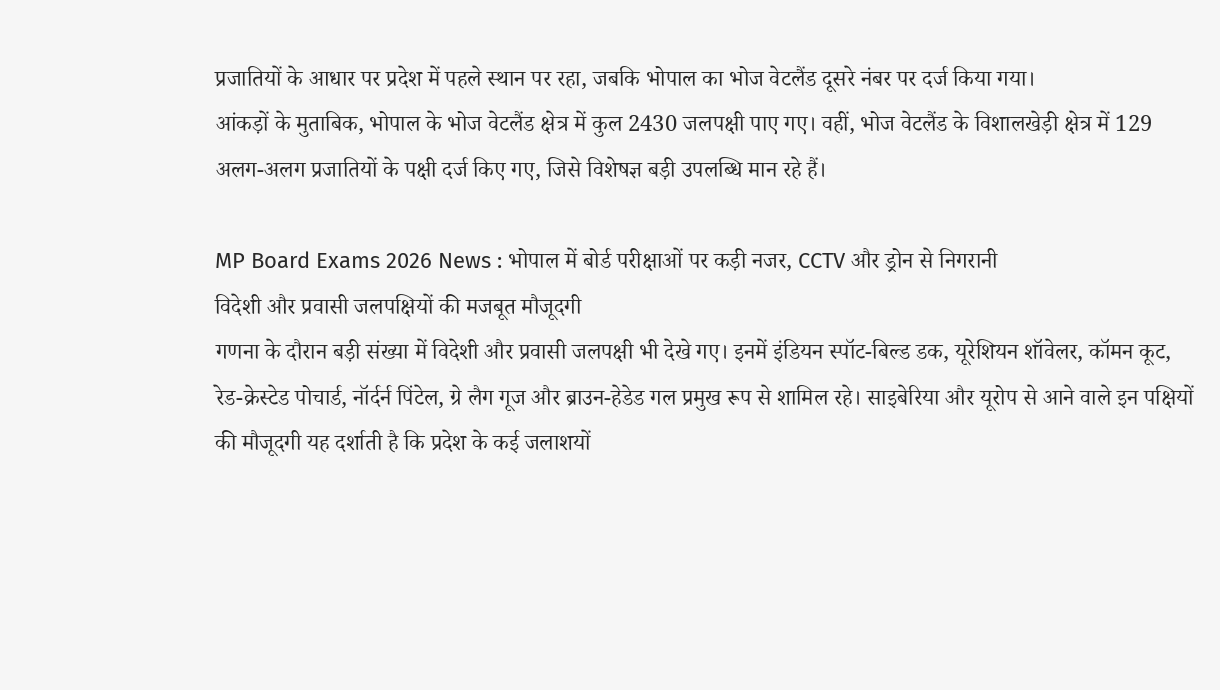प्रजातियों के आधार पर प्रदेश में पहले स्थान पर रहा, जबकि भोपाल का भोज वेटलैंड दूसरे नंबर पर दर्ज किया गया।
आंकड़ों के मुताबिक, भोपाल के भोज वेटलैंड क्षेत्र में कुल 2430 जलपक्षी पाए गए। वहीं, भोज वेटलैंड के विशालखेड़ी क्षेत्र में 129 अलग-अलग प्रजातियों के पक्षी दर्ज किए गए, जिसे विशेषज्ञ बड़ी उपलब्धि मान रहे हैं।

MP Board Exams 2026 News : भोपाल में बोर्ड परीक्षाओं पर कड़ी नजर, CCTV और ड्रोन से निगरानी
विदेशी और प्रवासी जलपक्षियों की मजबूत मौजूदगी
गणना के दौरान बड़ी संख्या में विदेशी और प्रवासी जलपक्षी भी देखे गए। इनमें इंडियन स्पॉट-बिल्ड डक, यूरेशियन शॉवेलर, कॉमन कूट, रेड-क्रेस्टेड पोचार्ड, नॉर्दर्न पिंटेल, ग्रे लैग गूज और ब्राउन-हेडेड गल प्रमुख रूप से शामिल रहे। साइबेरिया और यूरोप से आने वाले इन पक्षियों की मौजूदगी यह दर्शाती है कि प्रदेश के कई जलाशयों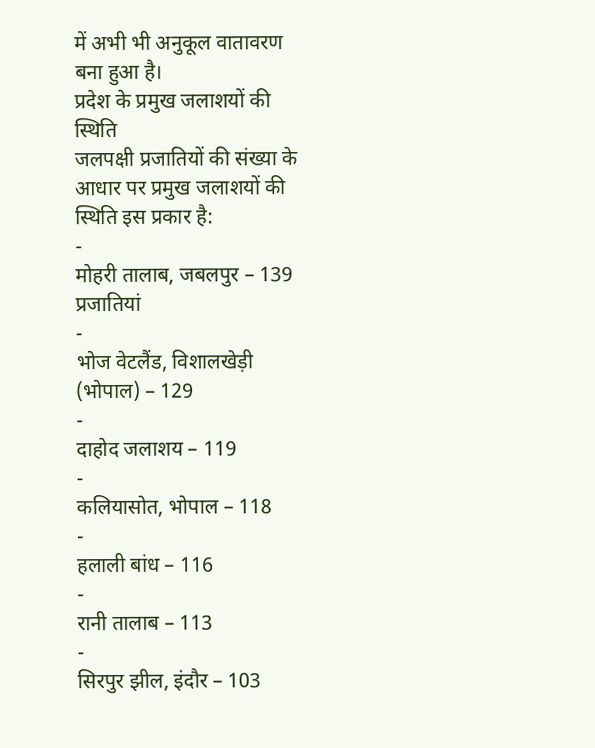में अभी भी अनुकूल वातावरण बना हुआ है।
प्रदेश के प्रमुख जलाशयों की स्थिति
जलपक्षी प्रजातियों की संख्या के आधार पर प्रमुख जलाशयों की स्थिति इस प्रकार है:
-
मोहरी तालाब, जबलपुर – 139 प्रजातियां
-
भोज वेटलैंड, विशालखेड़ी (भोपाल) – 129
-
दाहोद जलाशय – 119
-
कलियासोत, भोपाल – 118
-
हलाली बांध – 116
-
रानी तालाब – 113
-
सिरपुर झील, इंदौर – 103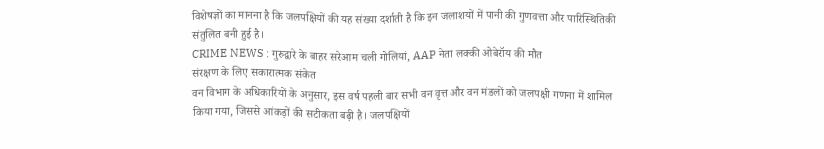विशेषज्ञों का मानना है कि जलपक्षियों की यह संख्या दर्शाती है कि इन जलाशयों में पानी की गुणवत्ता और पारिस्थितिकी संतुलित बनी हुई है।
CRIME NEWS : गुरुद्वारे के बाहर सरेआम चली गोलियां, AAP नेता लक्की ओबेरॉय की मौत
संरक्षण के लिए सकारात्मक संकेत
वन विभाग के अधिकारियों के अनुसार, इस वर्ष पहली बार सभी वन वृत्त और वन मंडलों को जलपक्षी गणना में शामिल किया गया, जिससे आंकड़ों की सटीकता बढ़ी है। जलपक्षियों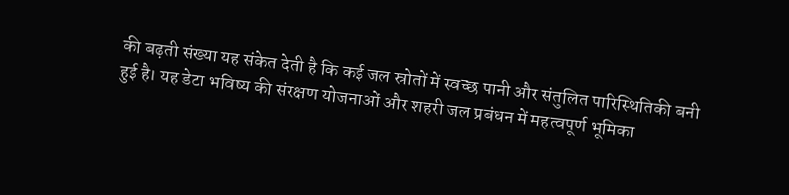की बढ़ती संख्या यह संकेत देती है कि कई जल स्रोतों में स्वच्छ पानी और संतुलित पारिस्थितिकी बनी हुई है। यह डेटा भविष्य की संरक्षण योजनाओं और शहरी जल प्रबंधन में महत्वपूर्ण भूमिका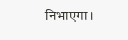निभाएगा।